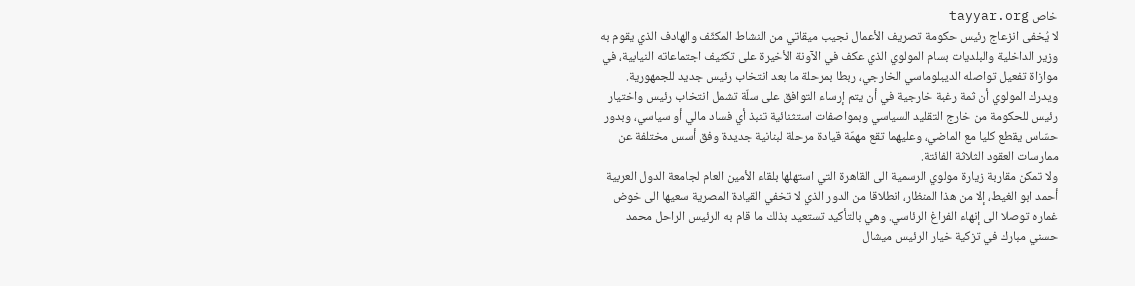خاص tayyar.org
لا يُخفى انزعاج رئيس حكومة تصريف الأعمال نجيب ميقاتي من النشاط المكثّف والهادف الذي يقوم به وزير الداخلية والبلديات بسام المولوي الذي عكف في الآونة الأخيرة على تكثيف اجتماعاته النيابية، في موازاة تفعيل تواصله الديبلوماسي الخارجي، ربطا بمرحلة ما بعد انتخاب رئيس جديد للجمهورية.
ويدرك المولوي أن ثمة رغبة خارجية في أن يتم إرساء التوافق على سلّة تشمل انتخاب رئيس واختيار رئيس للحكومة من خارج التقليد السياسي وبمواصفات استثنائية تنبذ أي فساد مالي أو سياسي، وبدور حسّاس يقطع كليا مع الماضي، وعليهما تقع مهمّة قيادة مرحلة لبنانية جديدة وفق أسس مختلفة عن ممارسات العقود الثلاثة الفائتة.
ولا تمكن مقاربة زيارة مولوي الرسمية الى القاهرة التي استهلها بلقاء الأمين العام لجامعة الدول العربية أحمد ابو الغيط، إلا من هذا المنظار، انطلاقا من الدور الذي لا تخفي القيادة المصرية سعيها الى خوض غماره توصلا الى إنهاء الفراغ الرئاسي. وهي بالتأكيد تستعيد بذلك ما قام به الرئيس الراحل محمد حسني مبارك في تزكية خيار الرئيس ميشال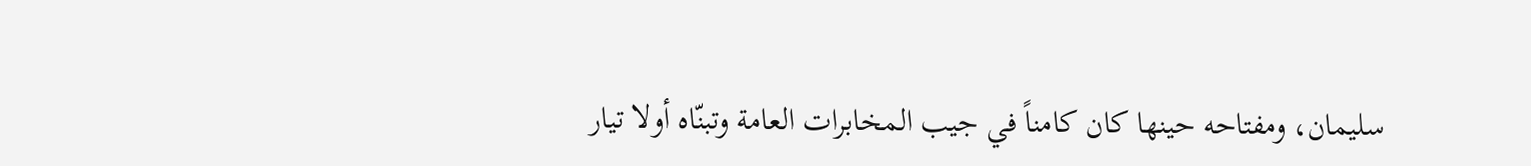سليمان، ومفتاحه حينها كان كامناً في جيب المخابرات العامة وتبنّاه أولا تيار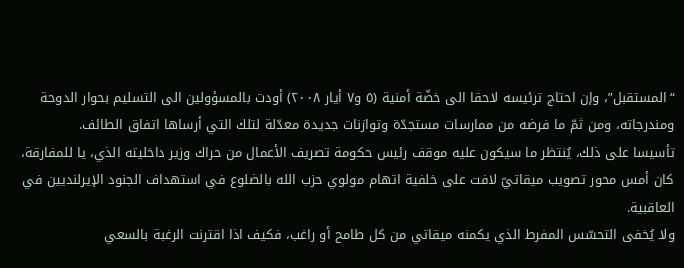“المستقبل”، وإن احتاج ترئيسه لاحقا الى خضّة أمنية (٥ و٧ أيار ٢٠٠٨) أودت بالمسؤولين الى التسليم بحوار الدوحة ومندرجاته، ومن ثمّ ما فرضه من ممارسات مستجدّة وتوازنات جديدة معدّلة لتلك التي أرساها اتفاق الطائف.
تأسيسا على ذلك، يُنتظر ما سيكون عليه موقف رئيس حكومة تصريف الأعمال من حراك وزير داخليته الذي، يا للمفارقة، كان أمس محور تصويب ميقاتيّ لافت على خلفية اتهام مولوي حزب الله بالضلوع في استهداف الجنود الإيرلنديين في العاقبية.
ولا يُخفى التحسّس المفرط الذي يكمنه ميقاتي من كل طامح أو راغب، فكيف اذا اقترنت الرغبة بالسعي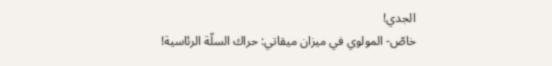الجدي!
خاصّ- المولوي في ميزان ميقاتي: حراك السلّة الرئاسية!